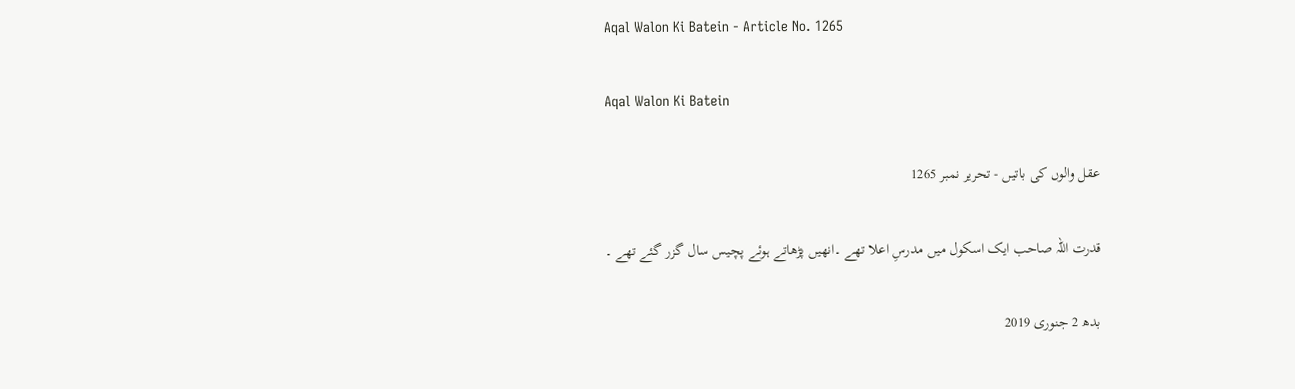Aqal Walon Ki Batein - Article No. 1265

Aqal Walon Ki Batein

عقل والوں کی باتیں - تحریر نمبر 1265

قدرت اللہ صاحب ایک اسکول میں مدرسِ اعلا تھے ۔انھیں پڑھاتے ہوئے پچیس سال گزر گئے تھے ۔

بدھ 2 جنوری 2019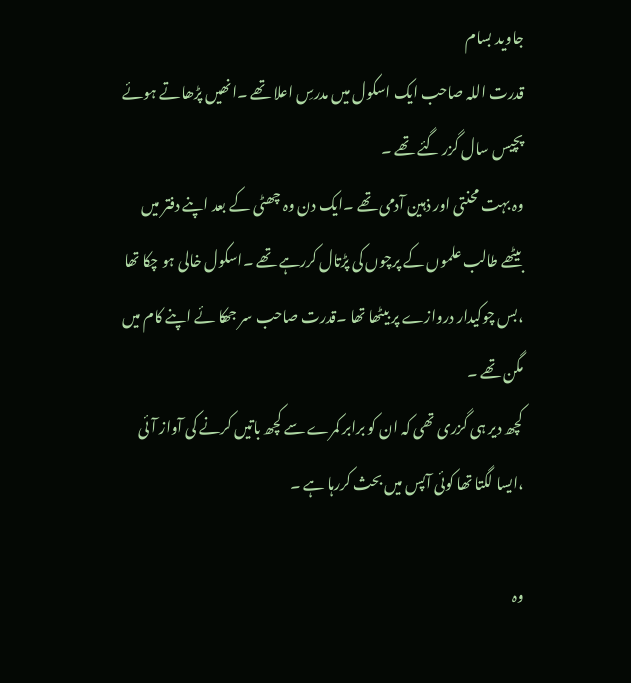جاوید بسام
قدرت اللہ صاحب ایک اسکول میں مدرسِ اعلا تھے ۔انھیں پڑھاتے ہوئے پچیس سال گزر گئے تھے ۔
وہ بہت محنتی اور ذہین آدمی تھے ۔ایک دن وہ چھٹی کے بعد اپنے دفتر میں بیٹھے طالب علموں کے پرچوں کی پڑتال کررہے تھے ۔اسکول خالی ہو چکا تھا ،بس چوکیدار دروازے پر بیٹھا تھا ۔قدرت صاحب سر جھکا ئے اپنے کام میں مگن تھے ۔
کچھ دیر ہی گزری تھی کہ ان کو برابر کمرے سے کچھ باتیں کرنے کی آواز آئی ،ایسا لگتا تھا کوئی آپس میں بحث کررہا ہے ۔

وہ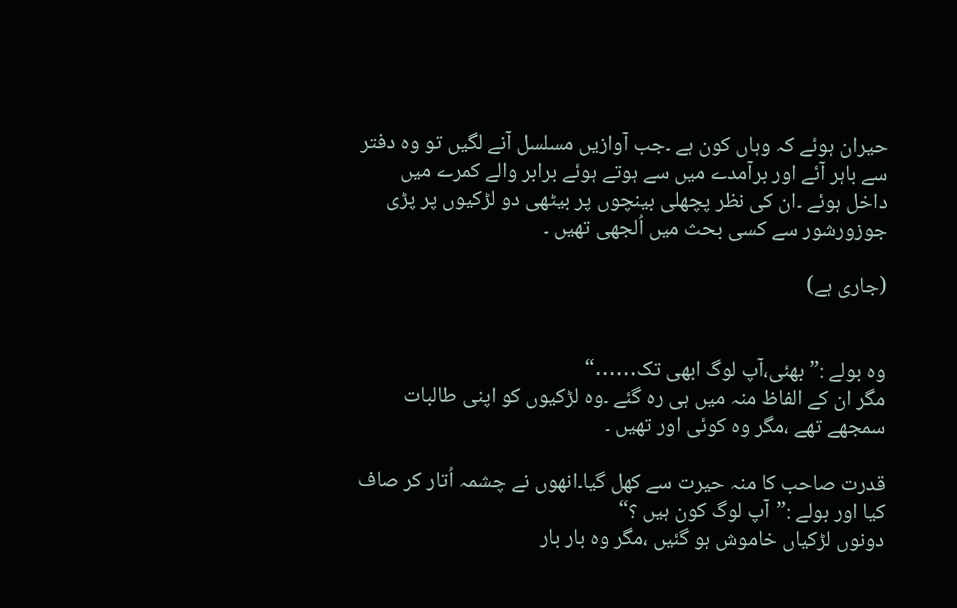حیران ہوئے کہ وہاں کون ہے ۔جب آوازیں مسلسل آنے لگیں تو وہ دفتر سے باہر آئے اور برآمدے میں سے ہوتے ہوئے برابر والے کمرے میں داخل ہوئے ۔ان کی نظر پچھلی بینچوں پر بیٹھی دو لڑکیوں پر پڑی جوزورشور سے کسی بحث میں اُلجھی تھیں ۔

(جاری ہے)


وہ بولے :”بھئی،آپ لوگ ابھی تک․․․․․․“
مگر ان کے الفاظ منہ میں ہی رہ گئے ۔وہ لڑکیوں کو اپنی طالبات سمجھے تھے ،مگر وہ کوئی اور تھیں ۔

قدرت صاحب کا منہ حیرت سے کھل گیا۔انھوں نے چشمہ اُتار کر صاف کیا اور بولے :”آپ لوگ کون ہیں ؟“
دونوں لڑکیاں خاموش ہو گئیں ،مگر وہ بار بار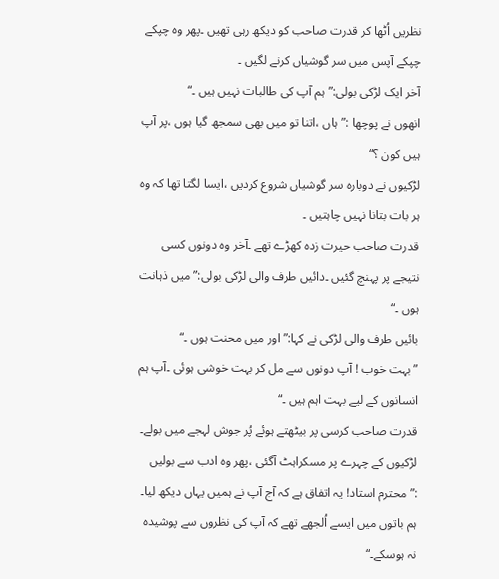نظریں اُٹھا کر قدرت صاحب کو دیکھ رہی تھیں ۔پھر وہ چپکے چپکے آپس میں سر گوشیاں کرنے لگیں ۔
آخر ایک لڑکی بولی:”ہم آپ کی طالبات نہیں ہیں ۔“
انھوں نے پوچھا :”ہاں ،اتنا تو میں بھی سمجھ گیا ہوں ،پر آپ ہیں کون ؟“
لڑکیوں نے دوبارہ سر گوشیاں شروع کردیں ،ایسا لگتا تھا کہ وہ ہر بات بتانا نہیں چاہتیں ۔
قدرت صاحب حیرت زدہ کھڑے تھے ۔آخر وہ دونوں کسی نتیجے پر پہنچ گئیں ۔دائیں طرف والی لڑکی بولی:”میں ذہانت ہوں ۔“
بائیں طرف والی لڑکی نے کہا:”اور میں محنت ہوں ۔“
”بہت خوب ! آپ دونوں سے مل کر بہت خوشی ہوئی ۔آپ ہم انسانوں کے لیے بہت اہم ہیں ۔“
قدرت صاحب کرسی پر بیٹھتے ہوئے پُر جوش لہجے میں بولے۔
لڑکیوں کے چہرے پر مسکراہٹ آگئی ،پھر وہ ادب سے بولیں :”محترم استاد! یہ اتفاق ہے کہ آج آپ نے ہمیں یہاں دیکھ لیا۔
ہم باتوں میں ایسے اُلجھے تھے کہ آپ کی نظروں سے پوشیدہ نہ ہوسکے۔“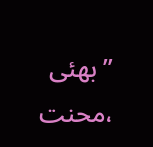”بھئی ،محنت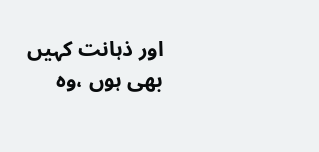اور ذہانت کہیں بھی ہوں ،وہ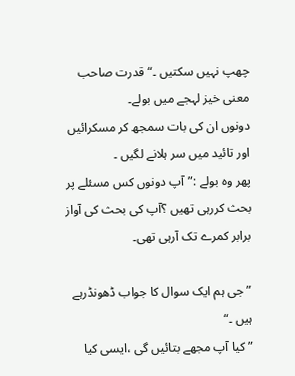چھپ نہیں سکتیں ۔“قدرت صاحب معنی خیز لہجے میں بولے۔
دونوں ان کی بات سمجھ کر مسکرائیں اور تائید میں سر ہلانے لگیں ۔
پھر وہ بولے :”آپ دونوں کس مسئلے پر بحث کررہی تھیں ؟آپ کی بحث کی آواز برابر کمرے تک آرہی تھی۔

”جی ہم ایک سوال کا جواب ڈھونڈرہے ہیں ۔“
”کیا آپ مجھے بتائیں گی ،ایسی کیا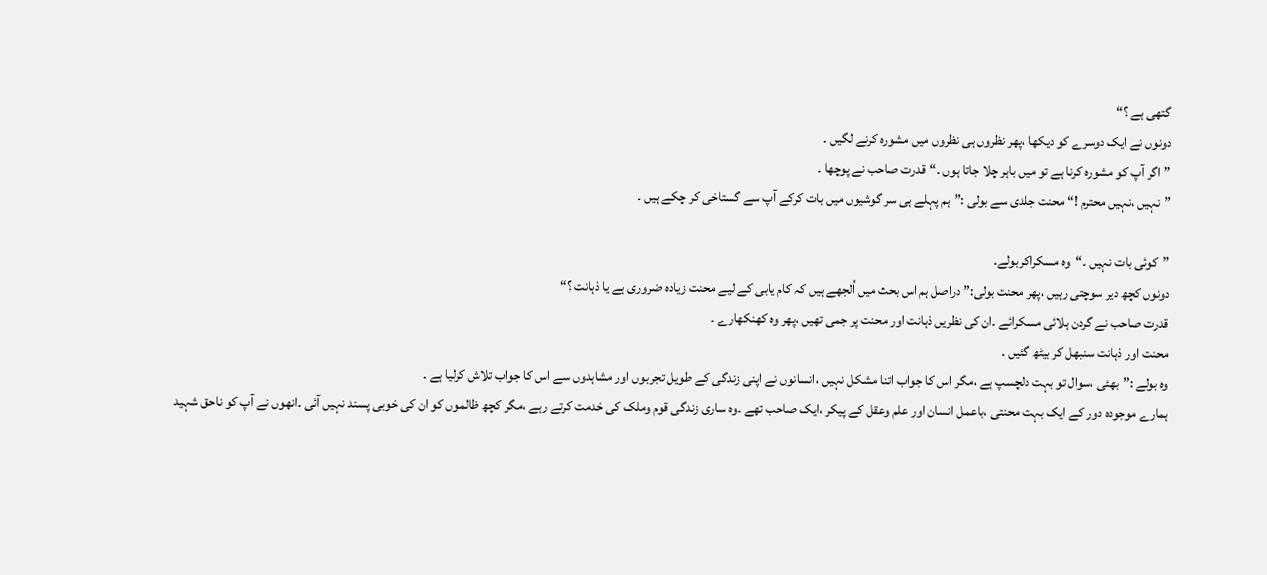گتھی ہے ؟“
دونوں نے ایک دوسرے کو دیکھا ،پھر نظروں ہی نظروں میں مشورہ کرنے لگیں ۔
”اگر آپ کو مشورہ کرنا ہے تو میں باہر چلا جاتا ہوں ۔“قدرت صاحب نے پوچھا ۔
”نہیں ،نہیں محترم !“ محنت جلدی سے بولی :”ہم پہلے ہی سر گوشیوں میں بات کرکے آپ سے گستاخی کر چکے ہیں ۔

”کوئی بات نہیں ۔“وہ مسکراکربولے۔
دونوں کچھ دیر سوچتی رہیں ،پھر محنت بولی:”دراصل ہم اس بحث میں اُلجھے ہیں کہ کام یابی کے لیے محنت زیادہ ضروری ہے یا ذہانت ؟“
قدرت صاحب نے گردن ہلائی مسکرائے ۔ان کی نظریں ذہانت اور محنت پر جمی تھیں ،پھر وہ کھنکھارے ۔
محنت اور ذہانت سنبھل کر بیٹھ گئیں ۔
وہ بولے :”بھئی ،سوال تو بہت دلچسپ ہے ،مگر اس کا جواب اتنا مشکل نہیں ،انسانوں نے اپنی زندگی کے طویل تجربوں اور مشاہدوں سے اس کا جواب تلاش کرلیا ہے ۔
ہمارے موجودہ دور کے ایک بہت محنتی ،باعمل انسان اور علم وعقل کے پیکر ،ایک صاحب تھے ۔وہ ساری زندگی قوم وملک کی خدمت کرتے رہے ،مگر کچھ ظالموں کو ان کی خوبی پسند نہیں آئی ۔انھوں نے آپ کو ناحق شہید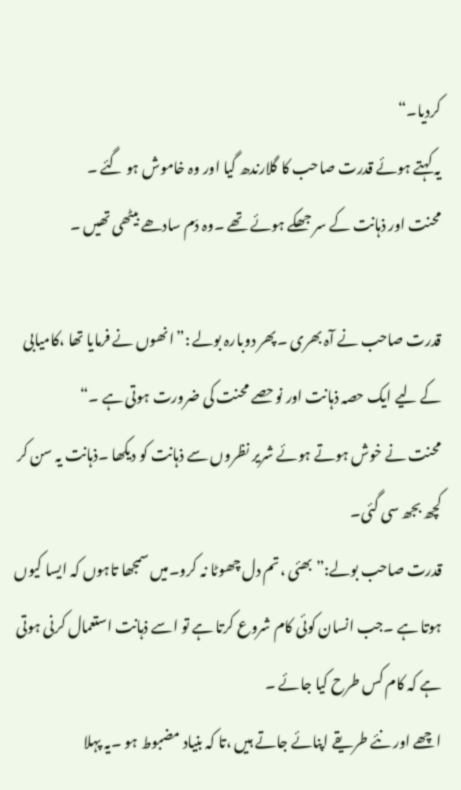کردیا۔“
یہ کہتے ہوئے قدرت صاحب کا گلارندھ گیا اور وہ خاموش ہو گئے ۔
محنت اور ذہانت کے سر جھکے ہوئے تھے ۔وہ دَم سادھے بیٹھی تھیں ۔

قدرت صاحب نے آہ بھری ۔پھر دوبارہ بولے :”انھوں نے فرمایا تھا ،کامیابی کے لیے ایک حصہ ذہانت اور نوحصے محنت کی ضرورت ہوتی ہے ۔“
محنت نے خوش ہوتے ہوئے شریر نظروں سے ذہانت کو دیکھا ۔ذہانت یہ سن کر کچھ بجھ سی گئی۔
قدرت صاحب بولے:”بھئی ،تم دل چھوٹا نہ کرو۔میں سمجھا تاہوں کہ ایسا کیوں ہوتا ہے ۔جب انسان کوئی کام شروع کرتا ہے تو اسے ذہانت استعمال کرنی ہوتی ہے کہ کام کس طرح کیا جائے ۔
اچھے اور نئے طریقے اپنائے جاتے ہیں ،تا کہ بنیاد مضبوط ہو ۔یہ پہلا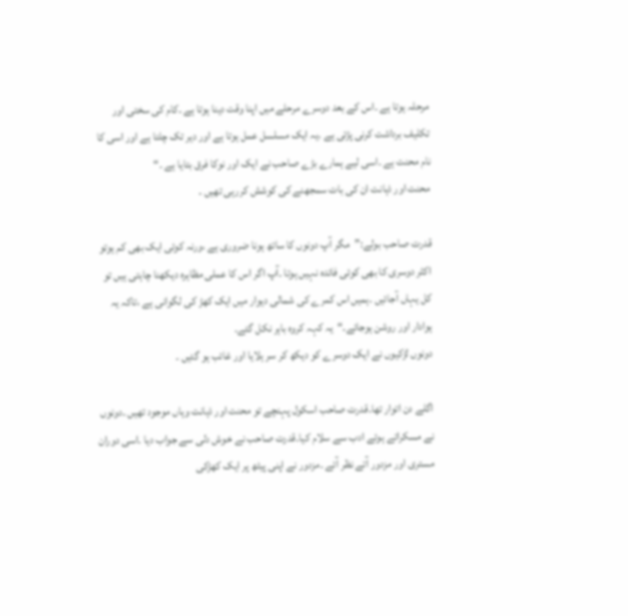مرحلہ ہوتا ہے ۔اس کے بعد دوسرے مرحلے میں اپنا وقت دینا ہوتا ہے ۔کام کی سختی اور تکلیف برداشت کرنی پڑتی ہے ۔یہ ایک مسلسل عمل ہوتا ہے اور دیر تک چلتا ہے اور اسی کا نام محنت ہے ۔اسی لیے ہمارے بڑے صاحب نے ایک اور نوکا فرق بتایا ہے ۔“
محنت اور ذہانت ان کی بات سمجھنے کی کوشش کررہی تھیں ۔

قدرت صاحب بولے:”مگر آپ دونوں کا ساتھ ہونا ضروری ہے ،ورنہ کوئی ایک بھی کم ہوتو اکثر دوسری کا بھی کوئی فائدہ نہیں ہوتا ۔آپ اگر اس کا عملی مظاہرہ دیکھنا چاہتی ہیں تو کل یہاں آجائیں ۔ہمیں اس کمرے کی شمالی دیوار میں ایک کھڑ کی لگوانی ہے ،تاکہ یہ ہوادار اور روشن ہوجائے۔“یہ کہہ کروہ باہر نکل گئے۔
دونوں لڑکیوں نے ایک دوسرے کو دیکھ کر سر ہلایا اور غائب ہو گئیں ۔

اگلے دن اتوار تھا۔قدرت صاحب اسکول پہنچے تو محنت اور ذہانت وہاں موجود تھیں ۔دونوں نے مسکراتے ہوئے ادب سے سلام کیا۔قدرت صاحب نے خوش دلی سے جواب دیا ۔اسی دوران مستری اور مزدور آتے نظر آئے ۔مزدور نے اپنی پیٹھ پر ایک کھڑکی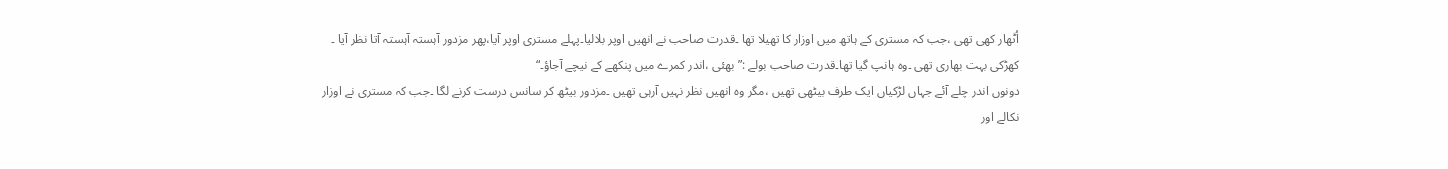اُٹھار کھی تھی ،جب کہ مستری کے ہاتھ میں اوزار کا تھیلا تھا ۔قدرت صاحب نے انھیں اوپر بلالیا۔پہلے مستری اوپر آیا،پھر مزدور آہستہ آہستہ آتا نظر آیا ۔
کھڑکی بہت بھاری تھی ۔وہ ہانپ گیا تھا۔قدرت صاحب بولے :”بھئی ،اندر کمرے میں پنکھے کے نیچے آجاؤ۔“
دونوں اندر چلے آئے جہاں لڑکیاں ایک طرف بیٹھی تھیں ،مگر وہ انھیں نظر نہیں آرہی تھیں ۔مزدور بیٹھ کر سانس درست کرنے لگا ۔جب کہ مستری نے اوزار نکالے اور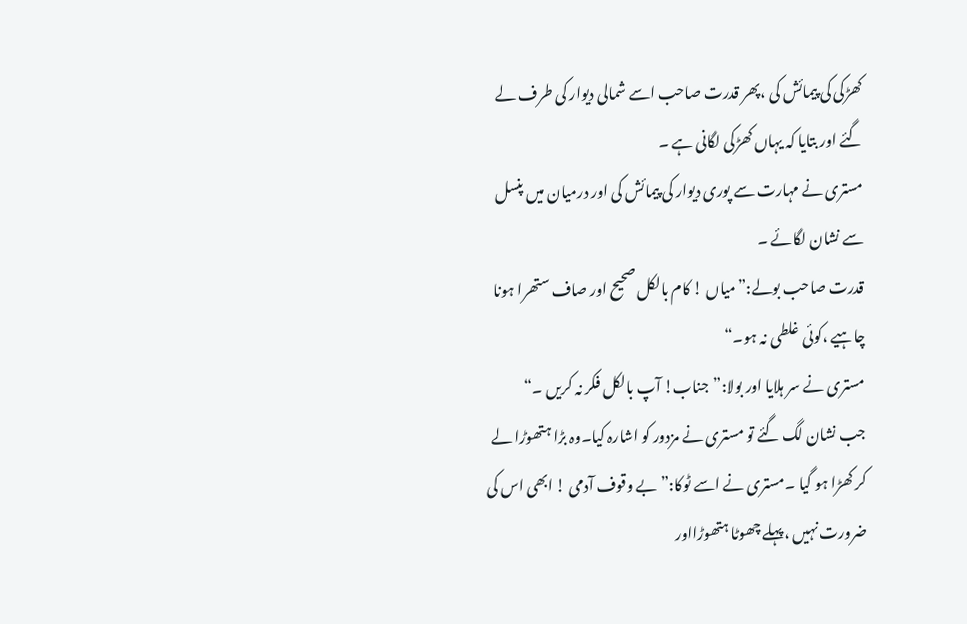کھڑکی کی پیمائش کی ،پھر قدرت صاحب اسے شمالی دیوار کی طرف لے گئے اور بتایا کہ یہاں کھڑکی لگانی ہے ۔
مستری نے مہارت سے پوری دیوار کی پیمائش کی اور درمیان میں پنسل سے نشان لگائے ۔
قدرت صاحب بولے:”میاں ! کام بالکل صحیح اور صاف ستھرا ہونا چاہیے ،کوئی غلطی نہ ہو۔“
مستری نے سر ہلایا اور بولا:”جناب! آپ بالکل فکر نہ کریں ۔“
جب نشان لگ گئے تو مستری نے مزدور کو اشارہ کیا۔وہ بڑا ہتھوڑا لے کر کھڑا ہو گیا ۔مستری نے اسے ٹوکا:”بے وقوف آدمی ! ابھی اس کی ضرورت نہیں ،پہلے چھوٹا ہتھوڑااور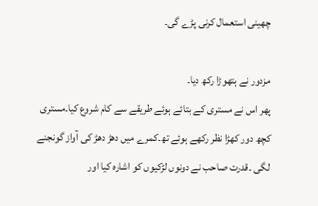چھینی استعمال کرنی پڑے گی۔

مزدور نے ہتھوڑا رکھ دیا۔
پھر اس نے مستری کے بتائے ہوئے طریقے سے کام شروع کیا۔مستری کچھ دور کھڑا نظر رکھے ہوئے تھ۔کمرے میں دھڑ دھڑ کی آواز گونجنے لگی ۔قدرت صاحب نے دونوں لڑکیوں کو اشارہ کیا اور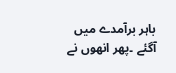باہر برآمدے میں آگئے ۔پھر انھوں نے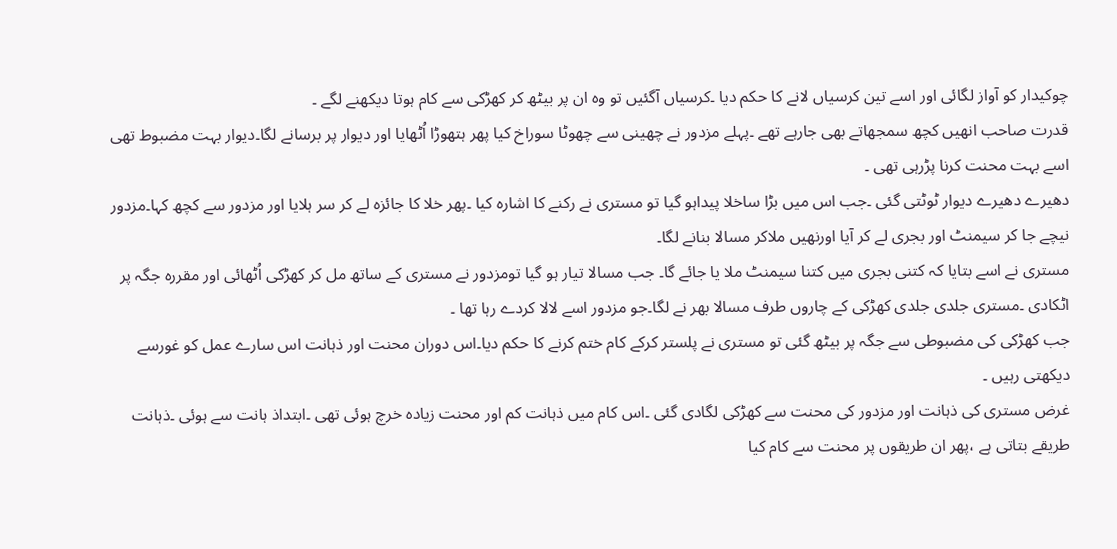چوکیدار کو آواز لگائی اور اسے تین کرسیاں لانے کا حکم دیا ۔کرسیاں آگئیں تو وہ ان پر بیٹھ کر کھڑکی سے کام ہوتا دیکھنے لگے ۔
قدرت صاحب انھیں کچھ سمجھاتے بھی جارہے تھے ۔پہلے مزدور نے چھینی سے چھوٹا سوراخ کیا پھر ہتھوڑا اُٹھایا اور دیوار پر برسانے لگا۔دیوار بہت مضبوط تھی اسے بہت محنت کرنا پڑرہی تھی ۔
دھیرے دھیرے دیوار ٹوٹتی گئی ۔جب اس میں بڑا ساخلا پیداہو گیا تو مستری نے رکنے کا اشارہ کیا ۔پھر خلا کا جائزہ لے کر سر ہلایا اور مزدور سے کچھ کہا۔مزدور نیچے جا کر سیمنٹ اور بجری لے کر آیا اورنھیں ملاکر مسالا بنانے لگا۔
مستری نے اسے بتایا کہ کتنی بجری میں کتنا سیمنٹ ملا یا جائے گا۔ جب مسالا تیار ہو گیا تومزدور نے مستری کے ساتھ مل کر کھڑکی اُٹھائی اور مقررہ جگہ پر اٹکادی ۔مستری جلدی جلدی کھڑکی کے چاروں طرف مسالا بھر نے لگا۔جو مزدور اسے لالا کردے رہا تھا ۔
جب کھڑکی کی مضبوطی سے جگہ پر بیٹھ گئی تو مستری نے پلستر کرکے کام ختم کرنے کا حکم دیا۔اس دوران محنت اور ذہانت اس سارے عمل کو غورسے دیکھتی رہیں ۔
غرض مستری کی ذہانت اور مزدور کی محنت سے کھڑکی لگادی گئی ۔اس کام میں ذہانت کم اور محنت زیادہ خرچ ہوئی تھی ۔ابتداذ ہانت سے ہوئی ۔ذہانت طریقے بتاتی ہے ،پھر ان طریقوں پر محنت سے کام کیا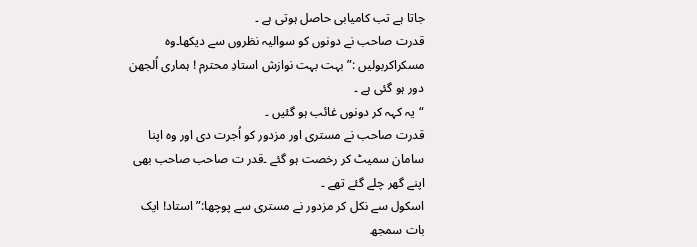جاتا ہے تب کامیابی حاصل ہوتی ہے ۔
قدرت صاحب نے دونوں کو سوالیہ نظروں سے دیکھا۔وہ مسکراکربولیں :”بہت بہت نوازش استادِ محترم ! ہماری اُلجھن دور ہو گئی ہے ۔
“یہ کہہ کر دونوں غائب ہو گئیں ۔
قدرت صاحب نے مستری اور مزدور کو اُجرت دی اور وہ اپنا سامان سمیٹ کر رخصت ہو گئے ۔قدر ت صاحب صاحب بھی اپنے گھر چلے گئے تھے ۔
اسکول سے نکل کر مزدور نے مستری سے پوچھا:”استاد! ایک بات سمجھ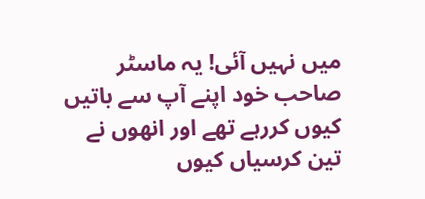میں نہیں آئی! یہ ماسٹر صاحب خود اپنے آپ سے باتیں کیوں کررہے تھے اور انھوں نے تین کرسیاں کیوں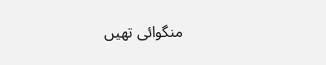منگوائی تھیں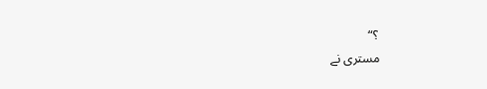؟“
مستری نے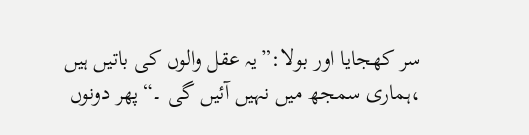سر کھجایا اور بولا:”یہ عقل والوں کی باتیں ہیں ،ہماری سمجھ میں نہیں آئیں گی ۔“پھر دونوں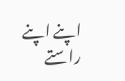اپنے اپنے راستے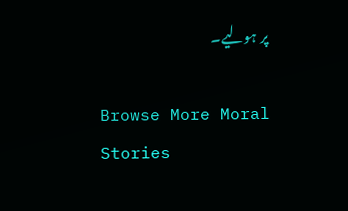پر ہولیے۔

Browse More Moral Stories